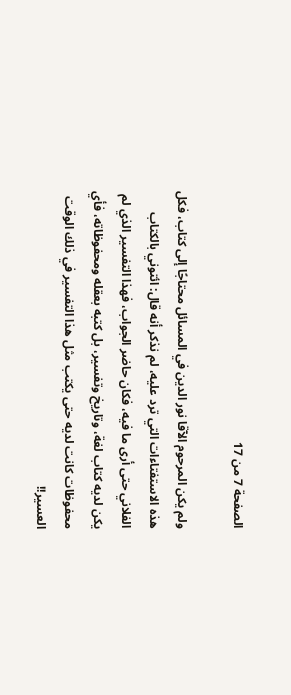الصفحة 7 من 17

ولم يكن المرحوم الآقا نور الدين في المسائل محتاجًا إلى كتاب، فكل هذه الاستفتاءات التي ترد عليه، لم نذكر أنه قال: ائتوني بالكتاب الفلاني حتى أرى ما فيه، فكان حاضر الجواب، فهذا التفسير الذي لم يكن لديه كتاب لغة، وتاريخ وتفسير، بل كتبه بعقله ومحفوظاته، فأي محفوظات كانت لديه حتى يكتب مثل هذا التفسير في ذلك الوقت العسير!!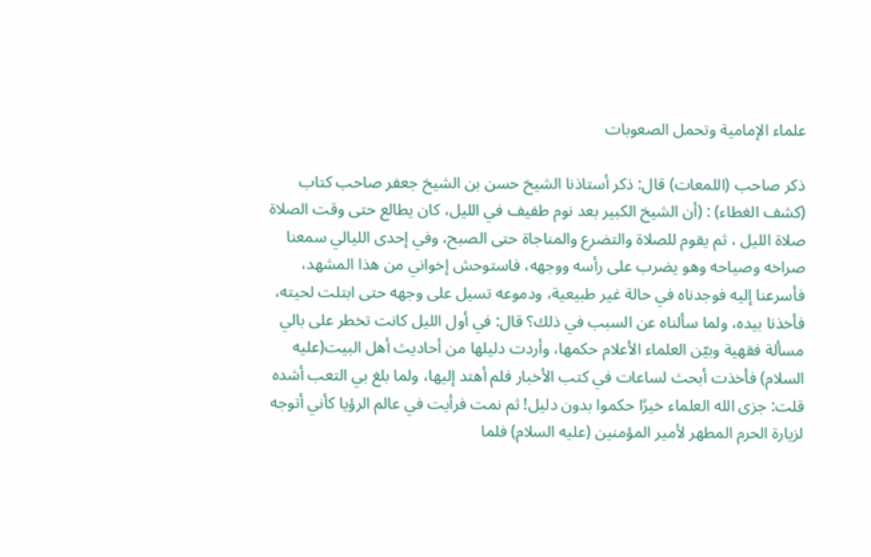علماء الإمامية وتحمل الصعوبات

ذكر صاحب (اللمعات) قال: ذكر أستاذنا الشيخ حسن بن الشيخ جعفر صاحب كتاب (كشف الغطاء) : (أن الشيخ الكبير بعد نوم طفيف في الليل، كان يطالع حتى وقت الصلاة صلاة الليل ، ثم يقوم للصلاة والتضرع والمناجاة حتى الصبح، وفي إحدى الليالي سمعنا صراخه وصياحه وهو يضرب على رأسه ووجهه، فاستوحش إخواني من هذا المشهد، فأسرعنا إليه فوجدناه في حالة غير طبيعية، ودموعه تسيل على وجهه حتى ابتلت لحيته، فأخذنا بيده، ولما سألناه عن السبب في ذلك؟ قال: في أول الليل كانت تخطر على بالي مسألة فقهية وبيّن العلماء الأعلام حكمها، وأردت دليلها من أحاديث أهل البيت(عليه السلام) فأخذت أبحث لساعات في كتب الأخبار فلم أهتد إليها، ولما بلغ بي التعب أشده قلت: جزى الله العلماء خيرًا حكموا بدون دليل! ثم نمت فرأيت في عالم الرؤيا كأني أتوجه لزيارة الحرم المطهر لأمير المؤمنين (عليه السلام) فلما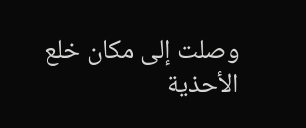وصلت إلى مكان خلع الأحذية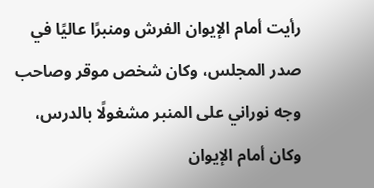رأيت أمام الإيوان الفرش ومنبرًا عاليًا في صدر المجلس، وكان شخص موقر وصاحب وجه نوراني على المنبر مشغولًا بالدرس، وكان أمام الإيوان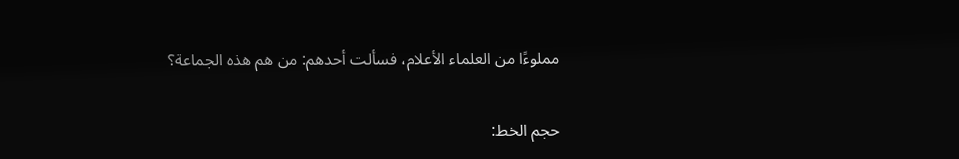مملوءًا من العلماء الأعلام، فسألت أحدهم: من هم هذه الجماعة؟

حجم الخط: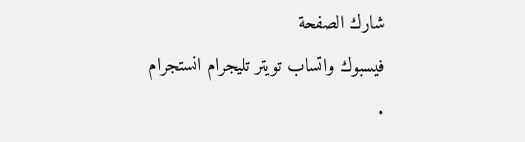شارك الصفحة
فيسبوك واتساب تويتر تليجرام انستجرام
.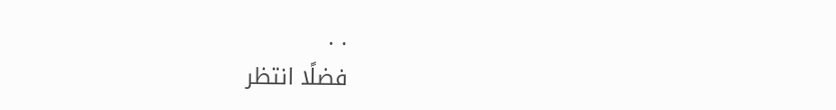. .
فضلًا انتظر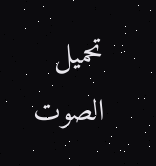تحميل الصوت